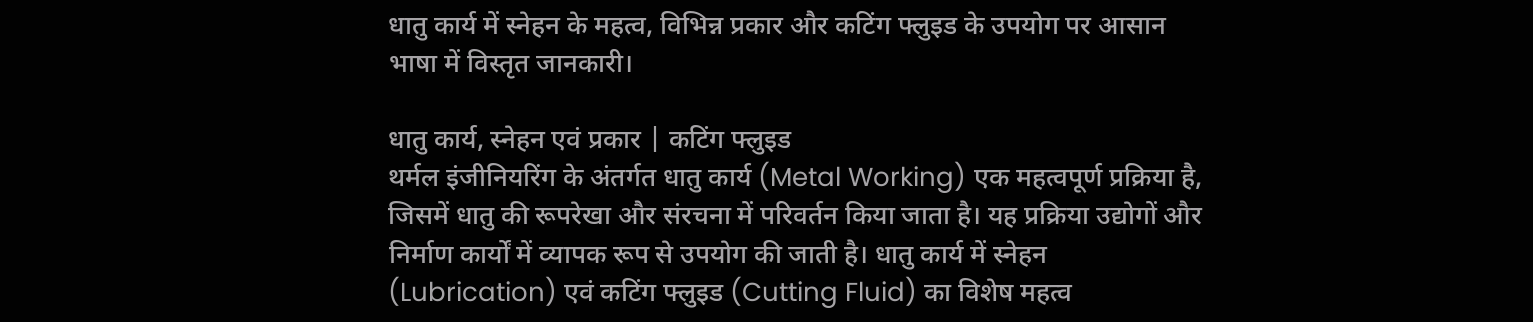धातु कार्य में स्नेहन के महत्व, विभिन्न प्रकार और कटिंग फ्लुइड के उपयोग पर आसान भाषा में विस्तृत जानकारी।

धातु कार्य, स्नेहन एवं प्रकार | कटिंग फ्लुइड
थर्मल इंजीनियरिंग के अंतर्गत धातु कार्य (Metal Working) एक महत्वपूर्ण प्रक्रिया है, जिसमें धातु की रूपरेखा और संरचना में परिवर्तन किया जाता है। यह प्रक्रिया उद्योगों और निर्माण कार्यों में व्यापक रूप से उपयोग की जाती है। धातु कार्य में स्नेहन (Lubrication) एवं कटिंग फ्लुइड (Cutting Fluid) का विशेष महत्व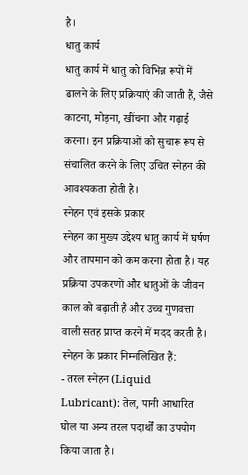है।
धातु कार्य
धातु कार्य में धातु को विभिन्न रूपों में ढालने के लिए प्रक्रियाएं की जाती हैं, जैसे काटना, मोड़ना, खींचना और गढ़ाई करना। इन प्रक्रियाओं को सुचारू रूप से संचालित करने के लिए उचित स्नेहन की आवश्यकता होती है।
स्नेहन एवं इसके प्रकार
स्नेहन का मुख्य उद्देश्य धातु कार्य में घर्षण और तापमान को कम करना होता है। यह प्रक्रिया उपकरणों और धातुओं के जीवन काल को बढ़ाती है और उच्च गुणवत्ता वाली सतह प्राप्त करने में मदद करती है। स्नेहन के प्रकार निम्नलिखित हैं:
- तरल स्नेहन (Liquid Lubricant): तेल, पानी आधारित घोल या अन्य तरल पदार्थों का उपयोग किया जाता है।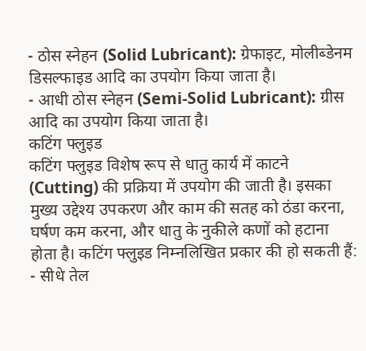- ठोस स्नेहन (Solid Lubricant): ग्रेफाइट, मोलीब्डेनम डिसल्फाइड आदि का उपयोग किया जाता है।
- आधी ठोस स्नेहन (Semi-Solid Lubricant): ग्रीस आदि का उपयोग किया जाता है।
कटिंग फ्लुइड
कटिंग फ्लुइड विशेष रूप से धातु कार्य में काटने (Cutting) की प्रक्रिया में उपयोग की जाती है। इसका मुख्य उद्देश्य उपकरण और काम की सतह को ठंडा करना, घर्षण कम करना, और धातु के नुकीले कणों को हटाना होता है। कटिंग फ्लुइड निम्नलिखित प्रकार की हो सकती हैं:
- सीधे तेल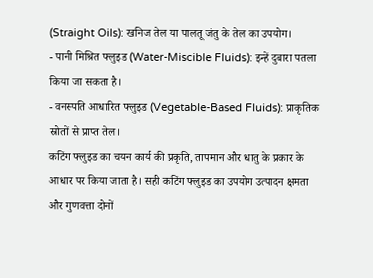(Straight Oils): खनिज तेल या पालतू जंतु के तेल का उपयोग।
- पानी मिश्रित फ्लुइड (Water-Miscible Fluids): इन्हें दुबारा पतला किया जा सकता है।
- वनस्पति आधारित फ्लुइड (Vegetable-Based Fluids): प्राकृतिक स्रोतों से प्राप्त तेल।
कटिंग फ्लुइड का चयन कार्य की प्रकृति, तापमान और धातु के प्रकार के आधार पर किया जाता है। सही कटिंग फ्लुइड का उपयोग उत्पादन क्षमता और गुणवत्ता दोनों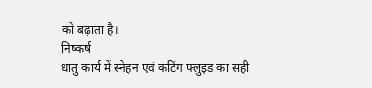को बढ़ाता है।
निष्कर्ष
धातु कार्य में स्नेहन एवं कटिंग फ्लुइड का सही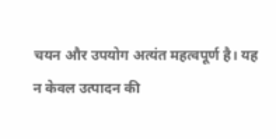चयन और उपयोग अत्यंत महत्वपूर्ण है। यह न केवल उत्पादन की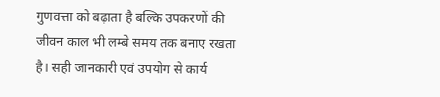गुणवत्ता को बढ़ाता है बल्कि उपकरणों की जीवन काल भी लम्बे समय तक बनाए रखता है। सही जानकारी एवं उपयोग से कार्य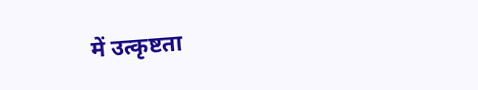में उत्कृष्टता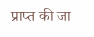प्राप्त की जा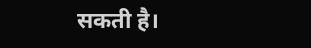सकती है।